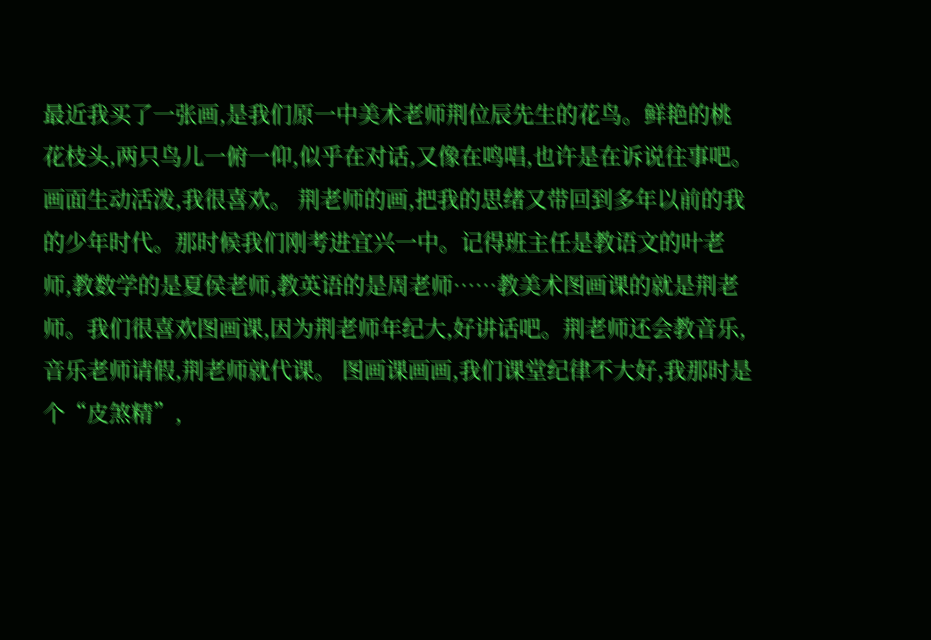最近我买了一张画,是我们原一中美术老师荆位辰先生的花鸟。鲜艳的桃花枝头,两只鸟儿一俯一仰,似乎在对话,又像在鸣唱,也许是在诉说往事吧。画面生动活泼,我很喜欢。 荆老师的画,把我的思绪又带回到多年以前的我的少年时代。那时候我们刚考进宜兴一中。记得班主任是教语文的叶老师,教数学的是夏侯老师,教英语的是周老师……教美术图画课的就是荆老师。我们很喜欢图画课,因为荆老师年纪大,好讲话吧。荆老师还会教音乐,音乐老师请假,荆老师就代课。 图画课画画,我们课堂纪律不大好,我那时是个“皮煞精”,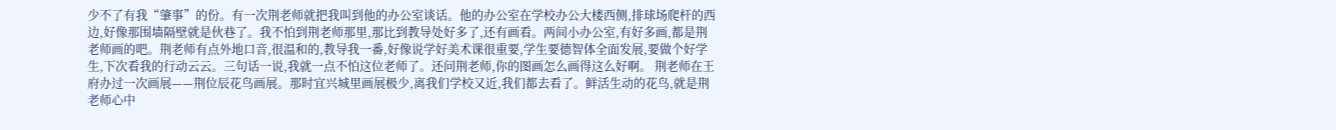少不了有我“肇事”的份。有一次荆老师就把我叫到他的办公室谈话。他的办公室在学校办公大楼西侧,排球场爬杆的西边,好像那围墙隔壁就是伙巷了。我不怕到荆老师那里,那比到教导处好多了,还有画看。两间小办公室,有好多画,都是荆老师画的吧。荆老师有点外地口音,很温和的,教导我一番,好像说学好美术课很重要,学生要德智体全面发展,要做个好学生,下次看我的行动云云。三句话一说,我就一点不怕这位老师了。还问荆老师,你的图画怎么画得这么好啊。 荆老师在王府办过一次画展——荆位辰花鸟画展。那时宜兴城里画展极少,离我们学校又近,我们都去看了。鲜活生动的花鸟,就是荆老师心中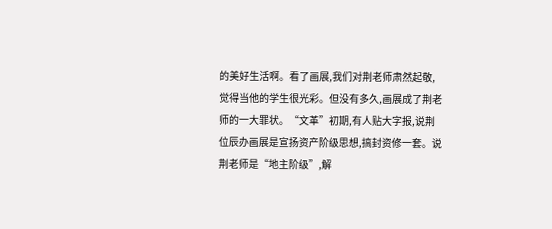的美好生活啊。看了画展,我们对荆老师肃然起敬,觉得当他的学生很光彩。但没有多久,画展成了荆老师的一大罪状。“文革”初期,有人贴大字报,说荆位辰办画展是宣扬资产阶级思想,搞封资修一套。说荆老师是“地主阶级”,解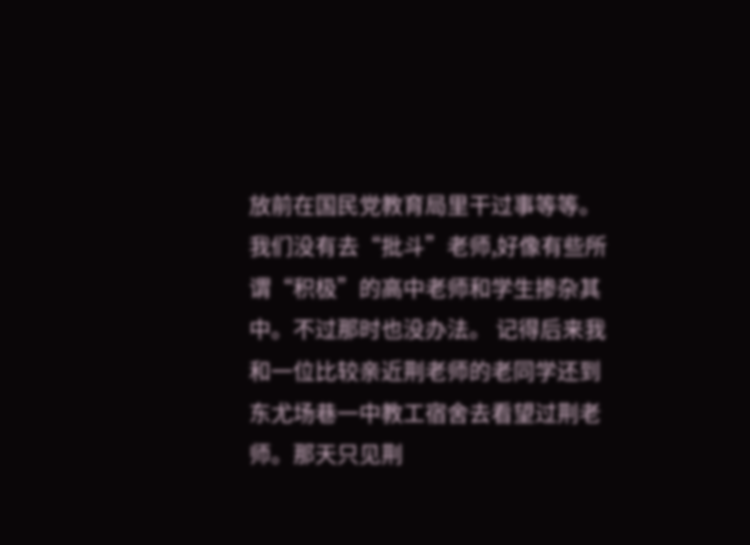放前在国民党教育局里干过事等等。我们没有去“批斗”老师,好像有些所谓“积极”的高中老师和学生掺杂其中。不过那时也没办法。 记得后来我和一位比较亲近荆老师的老同学还到东尤场巷一中教工宿舍去看望过荆老师。那天只见荆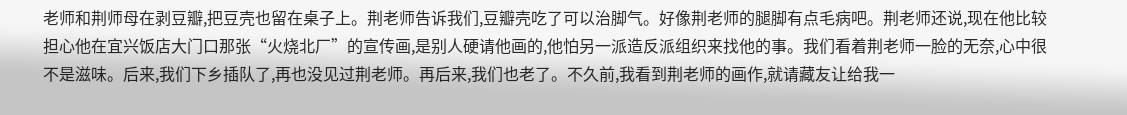老师和荆师母在剥豆瓣,把豆壳也留在桌子上。荆老师告诉我们,豆瓣壳吃了可以治脚气。好像荆老师的腿脚有点毛病吧。荆老师还说,现在他比较担心他在宜兴饭店大门口那张“火烧北厂”的宣传画,是别人硬请他画的,他怕另一派造反派组织来找他的事。我们看着荆老师一脸的无奈,心中很不是滋味。后来,我们下乡插队了,再也没见过荆老师。再后来,我们也老了。不久前,我看到荆老师的画作,就请藏友让给我一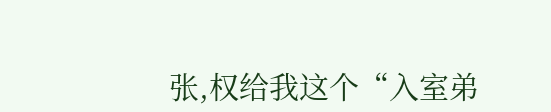张,权给我这个“入室弟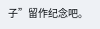子”留作纪念吧。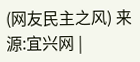(网友民主之风) 来源:宜兴网 |